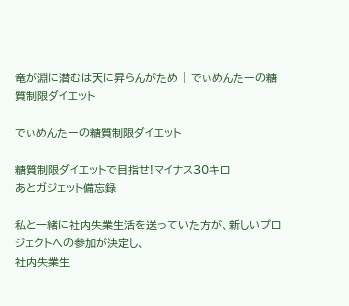竜が淵に潜むは天に昇らんがため | でぃめんたーの糖質制限ダイエット

でぃめんたーの糖質制限ダイエット

糖質制限ダイエットで目指せ!マイナス30キロ
あとガジェット備忘録

私と一緒に社内失業生活を送っていた方が、新しいプロジェクトへの参加が決定し、
社内失業生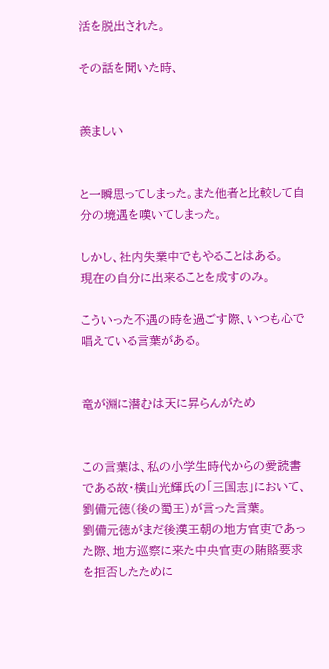活を脱出された。

その話を聞いた時、


羨ましい


と一瞬思ってしまった。また他者と比較して自分の境遇を嘆いてしまった。

しかし、社内失業中でもやることはある。
現在の自分に出来ることを成すのみ。

こういった不遇の時を過ごす際、いつも心で唱えている言葉がある。


竜が淵に潜むは天に昇らんがため


この言葉は、私の小学生時代からの愛読書である故・横山光輝氏の「三国志」において、
劉備元徳(後の蜀王)が言った言葉。
劉備元徳がまだ後漢王朝の地方官吏であった際、地方巡察に来た中央官吏の賄賂要求を拒否したために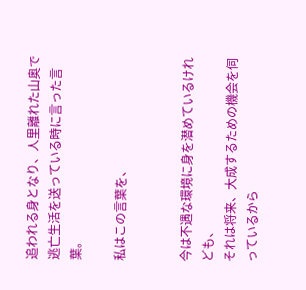追われる身となり、人里離れた山奥で逃亡生活を送っている時に言った言葉。

私はこの言葉を、


今は不遇な環境に身を潜めているけれども、
それは将来、大成するための機会を伺っているから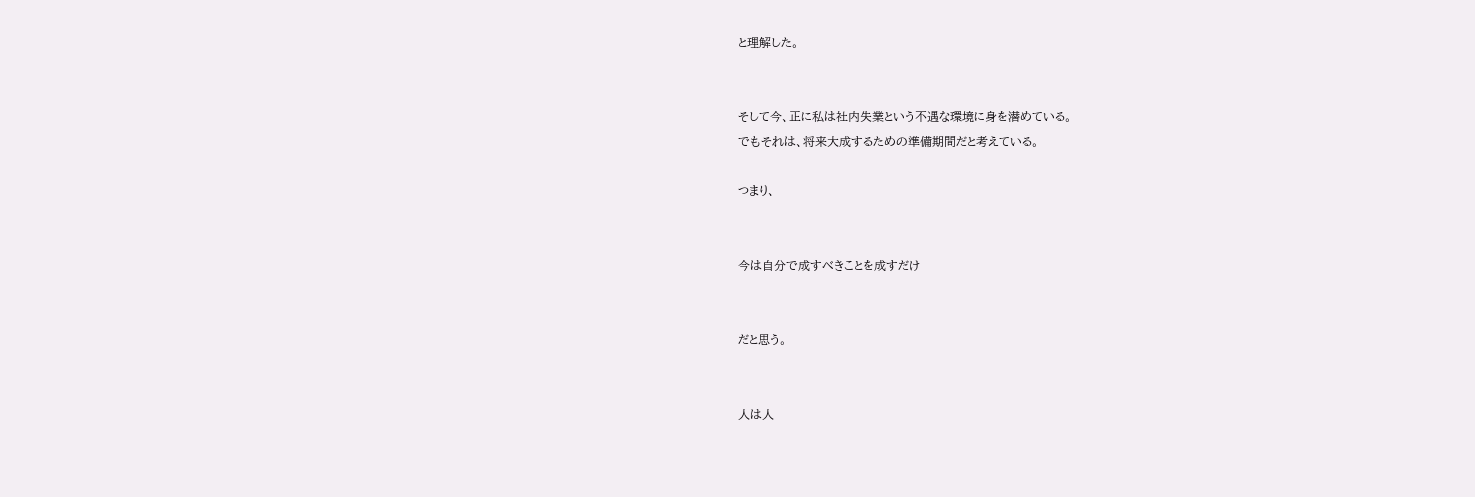と理解した。


そして今、正に私は社内失業という不遇な環境に身を潜めている。
でもそれは、将来大成するための準備期間だと考えている。

つまり、


今は自分で成すべきことを成すだけ


だと思う。


人は人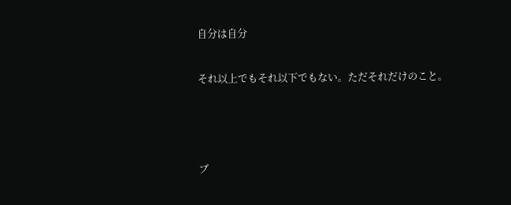自分は自分


それ以上でもそれ以下でもない。ただそれだけのこと。





ブ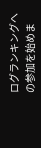ログランキングへの参加を始めま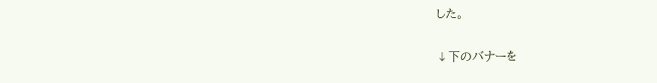した。

↓下のバナーを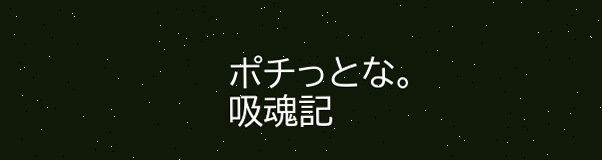ポチっとな。
吸魂記